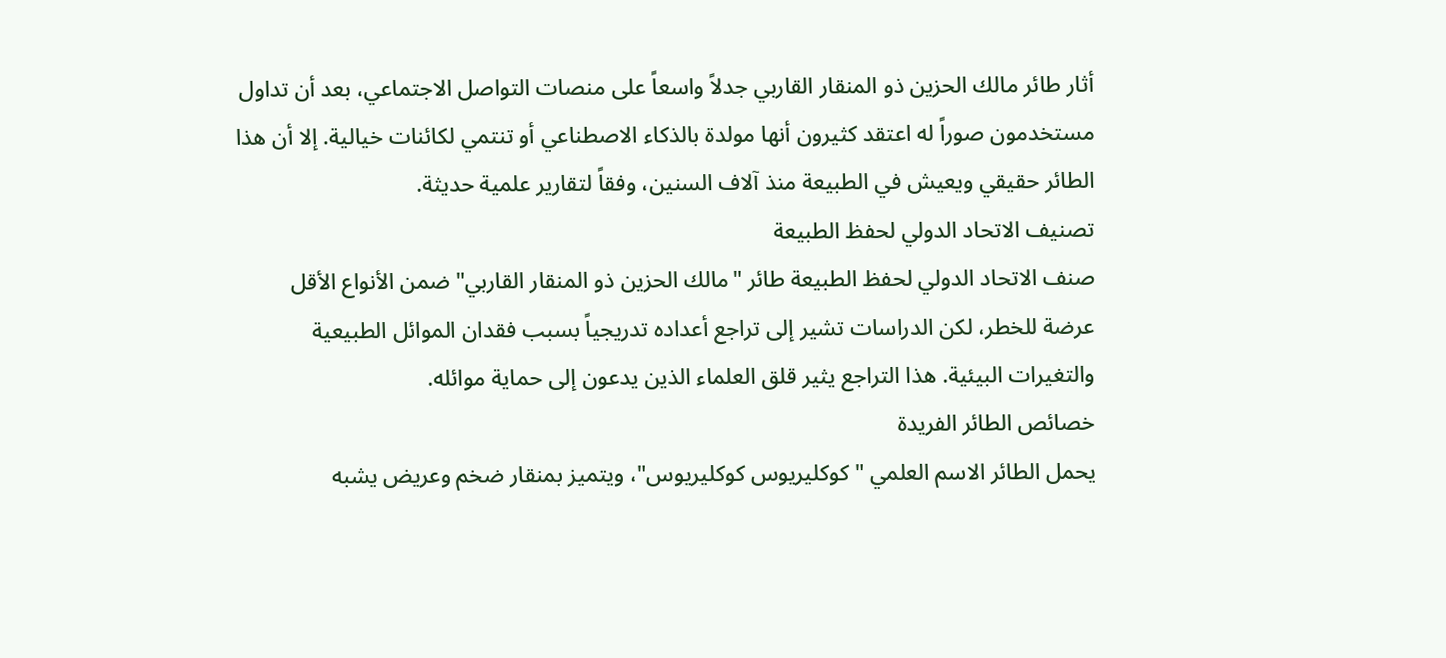أثار طائر مالك الحزين ذو المنقار القاربي جدلاً واسعاً على منصات التواصل الاجتماعي، بعد أن تداول مستخدمون صوراً له اعتقد كثيرون أنها مولدة بالذكاء الاصطناعي أو تنتمي لكائنات خيالية. إلا أن هذا الطائر حقيقي ويعيش في الطبيعة منذ آلاف السنين، وفقاً لتقارير علمية حديثة.
تصنيف الاتحاد الدولي لحفظ الطبيعة
صنف الاتحاد الدولي لحفظ الطبيعة طائر "مالك الحزين ذو المنقار القاربي" ضمن الأنواع الأقل عرضة للخطر، لكن الدراسات تشير إلى تراجع أعداده تدريجياً بسبب فقدان الموائل الطبيعية والتغيرات البيئية. هذا التراجع يثير قلق العلماء الذين يدعون إلى حماية موائله.
خصائص الطائر الفريدة
يحمل الطائر الاسم العلمي "كوكليريوس كوكليريوس"، ويتميز بمنقار ضخم وعريض يشبه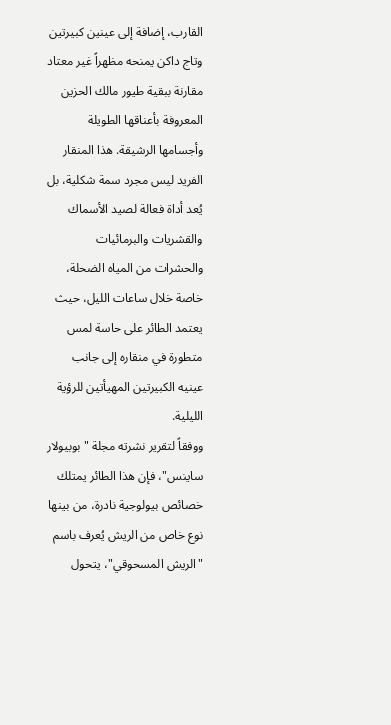القارب، إضافة إلى عينين كبيرتين وتاج داكن يمنحه مظهراً غير معتاد مقارنة ببقية طيور مالك الحزين المعروفة بأعناقها الطويلة وأجسامها الرشيقة. هذا المنقار الفريد ليس مجرد سمة شكلية، بل يُعد أداة فعالة لصيد الأسماك والقشريات والبرمائيات والحشرات من المياه الضحلة، خاصة خلال ساعات الليل، حيث يعتمد الطائر على حاسة لمس متطورة في منقاره إلى جانب عينيه الكبيرتين المهيأتين للرؤية الليلية.
ووفقاً لتقرير نشرته مجلة "بوبيولار ساينس"، فإن هذا الطائر يمتلك خصائص بيولوجية نادرة، من بينها نوع خاص من الريش يُعرف باسم "الريش المسحوقي"، يتحول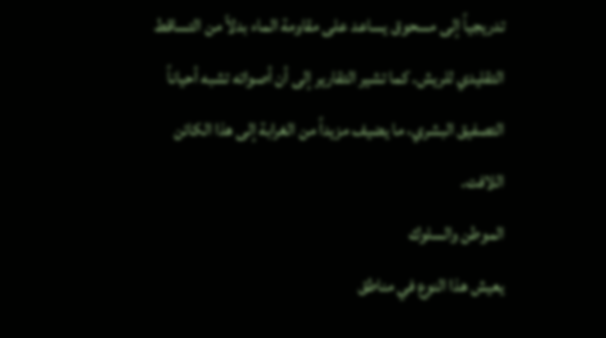تدريجياً إلى مسحوق يساعد على مقاومة الماء بدلاً من التساقط التقليدي للريش. كما تشير التقارير إلى أن أصواته تشبه أحياناً التصفيق البشري، ما يضيف مزيداً من الغرابة إلى هذا الكائن اللافت.
الموطن والسلوك
يعيش هذا النوع في مناطق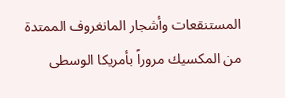المستنقعات وأشجار المانغروف الممتدة من المكسيك مروراً بأمريكا الوسطى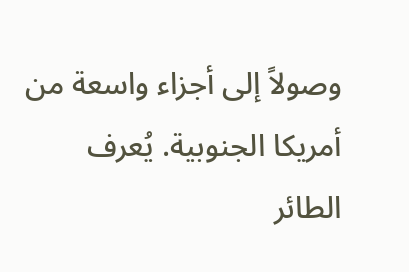وصولاً إلى أجزاء واسعة من أمريكا الجنوبية. يُعرف الطائر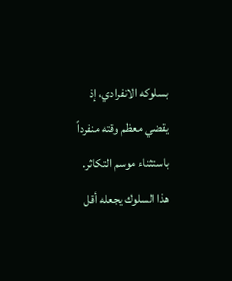بسلوكه الانفرادي، إذ يقضي معظم وقته منفرداً باستثناء موسم التكاثر. هذا السلوك يجعله أقل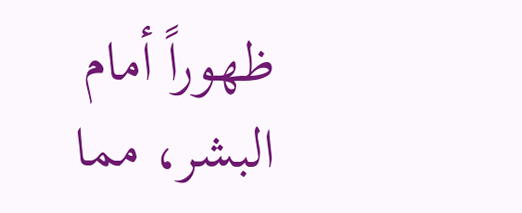ظهوراً أمام البشر، مما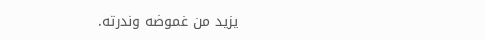يزيد من غموضه وندرته.